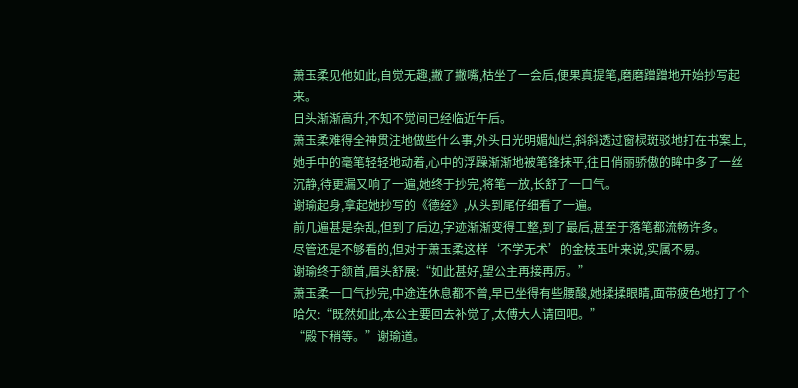萧玉柔见他如此,自觉无趣,撇了撇嘴,枯坐了一会后,便果真提笔,磨磨蹭蹭地开始抄写起来。
日头渐渐高升,不知不觉间已经临近午后。
萧玉柔难得全神贯注地做些什么事,外头日光明媚灿烂,斜斜透过窗棂斑驳地打在书案上,她手中的毫笔轻轻地动着,心中的浮躁渐渐地被笔锋抹平,往日俏丽骄傲的眸中多了一丝沉静,待更漏又响了一遍,她终于抄完,将笔一放,长舒了一口气。
谢瑜起身,拿起她抄写的《德经》,从头到尾仔细看了一遍。
前几遍甚是杂乱,但到了后边,字迹渐渐变得工整,到了最后,甚至于落笔都流畅许多。
尽管还是不够看的,但对于萧玉柔这样‘不学无术’的金枝玉叶来说,实属不易。
谢瑜终于颔首,眉头舒展:“如此甚好,望公主再接再厉。”
萧玉柔一口气抄完,中途连休息都不曾,早已坐得有些腰酸,她揉揉眼睛,面带疲色地打了个哈欠:“既然如此,本公主要回去补觉了,太傅大人请回吧。”
“殿下稍等。”谢瑜道。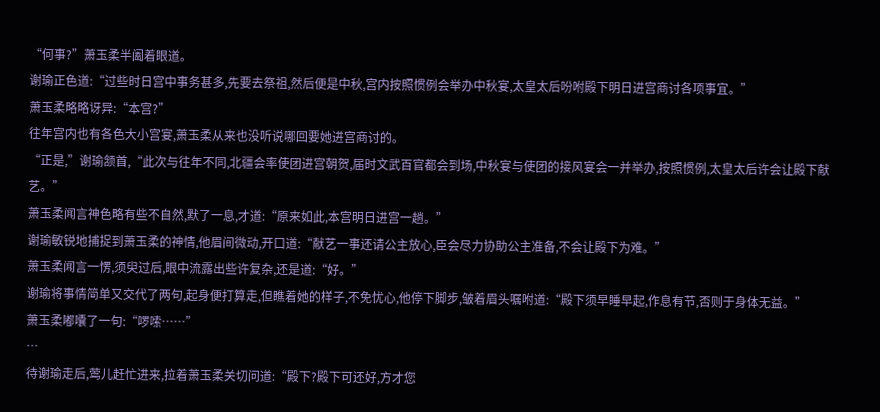“何事?”萧玉柔半阖着眼道。
谢瑜正色道:“过些时日宫中事务甚多,先要去祭祖,然后便是中秋,宫内按照惯例会举办中秋宴,太皇太后吩咐殿下明日进宫商讨各项事宜。”
萧玉柔略略讶异:“本宫?”
往年宫内也有各色大小宫宴,萧玉柔从来也没听说哪回要她进宫商讨的。
“正是,”谢瑜颔首,“此次与往年不同,北疆会率使团进宫朝贺,届时文武百官都会到场,中秋宴与使团的接风宴会一并举办,按照惯例,太皇太后许会让殿下献艺。”
萧玉柔闻言神色略有些不自然,默了一息,才道:“原来如此,本宫明日进宫一趟。”
谢瑜敏锐地捕捉到萧玉柔的神情,他眉间微动,开口道:“献艺一事还请公主放心,臣会尽力协助公主准备,不会让殿下为难。”
萧玉柔闻言一愣,须臾过后,眼中流露出些许复杂,还是道:“好。”
谢瑜将事情简单又交代了两句,起身便打算走,但瞧着她的样子,不免忧心,他停下脚步,皱着眉头嘱咐道:“殿下须早睡早起,作息有节,否则于身体无益。”
萧玉柔嘟囔了一句:“啰嗦……”
…
待谢瑜走后,莺儿赶忙进来,拉着萧玉柔关切问道:“殿下?殿下可还好,方才您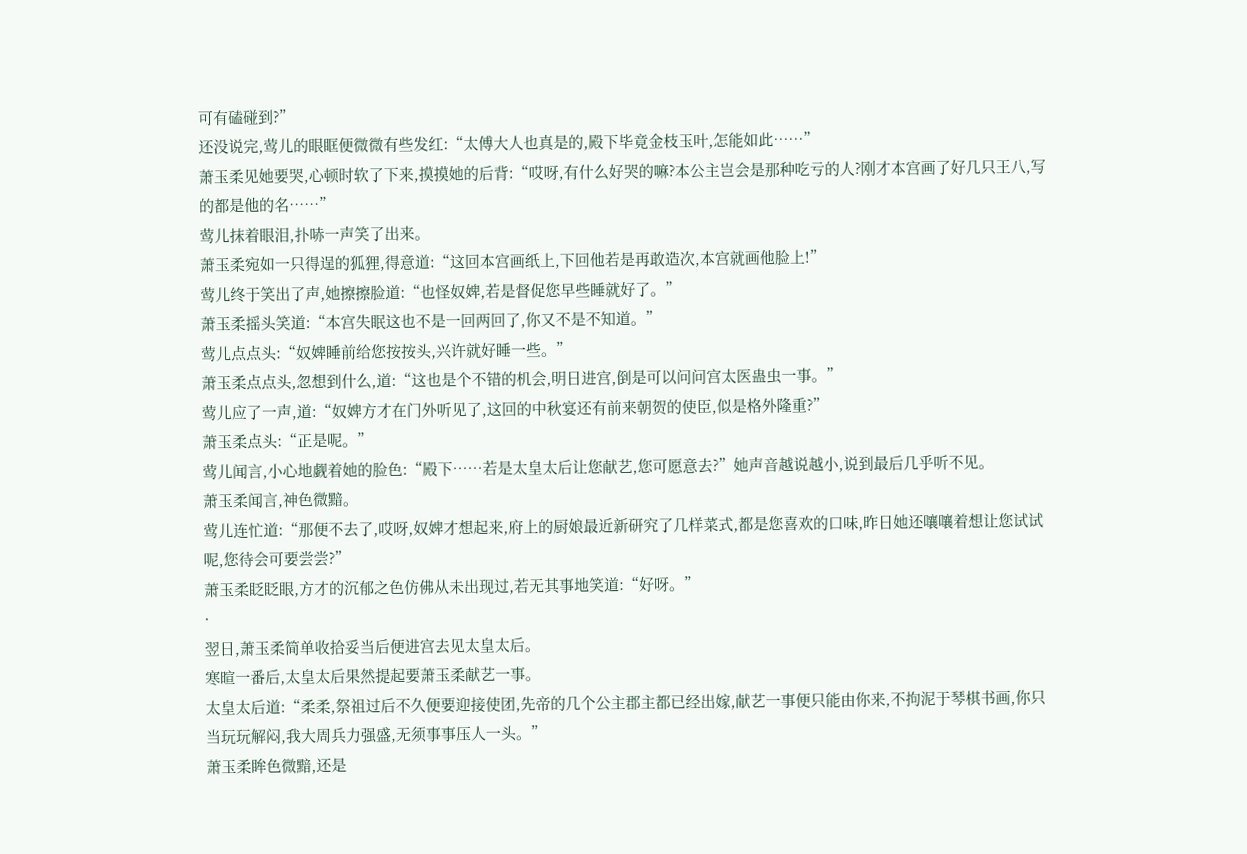可有磕碰到?”
还没说完,莺儿的眼眶便微微有些发红:“太傅大人也真是的,殿下毕竟金枝玉叶,怎能如此……”
萧玉柔见她要哭,心顿时软了下来,摸摸她的后背:“哎呀,有什么好哭的嘛?本公主岂会是那种吃亏的人?刚才本宫画了好几只王八,写的都是他的名……”
莺儿抹着眼泪,扑哧一声笑了出来。
萧玉柔宛如一只得逞的狐狸,得意道:“这回本宫画纸上,下回他若是再敢造次,本宫就画他脸上!”
莺儿终于笑出了声,她擦擦脸道:“也怪奴婢,若是督促您早些睡就好了。”
萧玉柔摇头笑道:“本宫失眠这也不是一回两回了,你又不是不知道。”
莺儿点点头:“奴婢睡前给您按按头,兴许就好睡一些。”
萧玉柔点点头,忽想到什么,道:“这也是个不错的机会,明日进宫,倒是可以问问宫太医蛊虫一事。”
莺儿应了一声,道:“奴婢方才在门外听见了,这回的中秋宴还有前来朝贺的使臣,似是格外隆重?”
萧玉柔点头:“正是呢。”
莺儿闻言,小心地觑着她的脸色:“殿下……若是太皇太后让您献艺,您可愿意去?”她声音越说越小,说到最后几乎听不见。
萧玉柔闻言,神色微黯。
莺儿连忙道:“那便不去了,哎呀,奴婢才想起来,府上的厨娘最近新研究了几样菜式,都是您喜欢的口味,昨日她还嚷嚷着想让您试试呢,您待会可要尝尝?”
萧玉柔眨眨眼,方才的沉郁之色仿佛从未出现过,若无其事地笑道:“好呀。”
·
翌日,萧玉柔简单收拾妥当后便进宫去见太皇太后。
寒暄一番后,太皇太后果然提起要萧玉柔献艺一事。
太皇太后道:“柔柔,祭祖过后不久便要迎接使团,先帝的几个公主郡主都已经出嫁,献艺一事便只能由你来,不拘泥于琴棋书画,你只当玩玩解闷,我大周兵力强盛,无须事事压人一头。”
萧玉柔眸色微黯,还是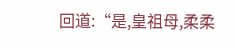回道:“是,皇祖母,柔柔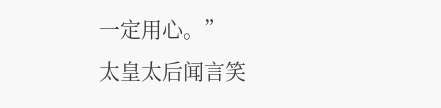一定用心。”
太皇太后闻言笑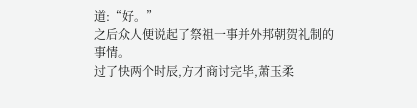道:“好。”
之后众人便说起了祭祖一事并外邦朝贺礼制的事情。
过了快两个时辰,方才商讨完毕,萧玉柔